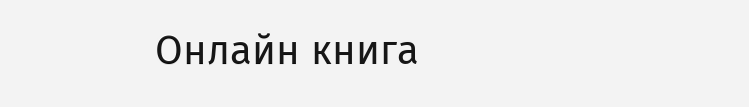Онлайн книга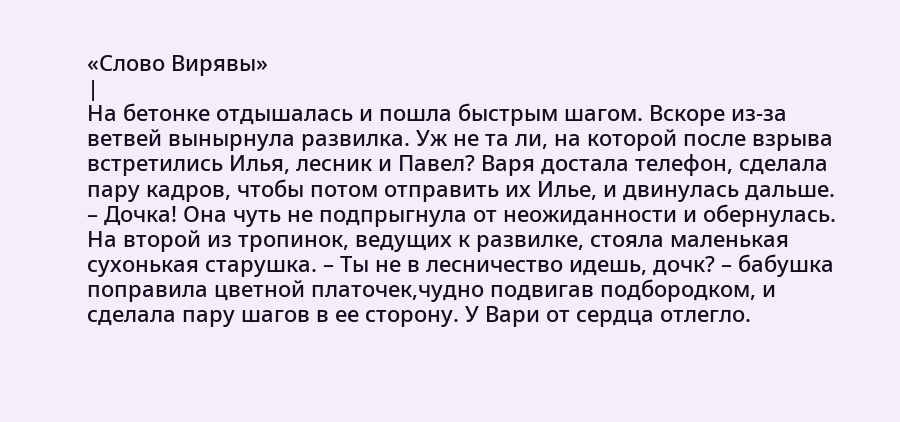«Слово Вирявы»
|
На бетонке отдышалась и пошла быстрым шагом. Вскоре из-за ветвей вынырнула развилка. Уж не та ли, на которой после взрыва встретились Илья, лесник и Павел? Варя достала телефон, сделала пару кадров, чтобы потом отправить их Илье, и двинулась дальше. – Дочка! Она чуть не подпрыгнула от неожиданности и обернулась. На второй из тропинок, ведущих к развилке, стояла маленькая сухонькая старушка. – Ты не в лесничество идешь, дочк? – бабушка поправила цветной платочек,чудно подвигав подбородком, и сделала пару шагов в ее сторону. У Вари от сердца отлегло.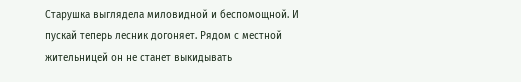Старушка выглядела миловидной и беспомощной. И пускай теперь лесник догоняет. Рядом с местной жительницей он не станет выкидывать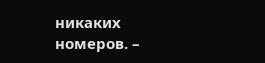никаких номеров. –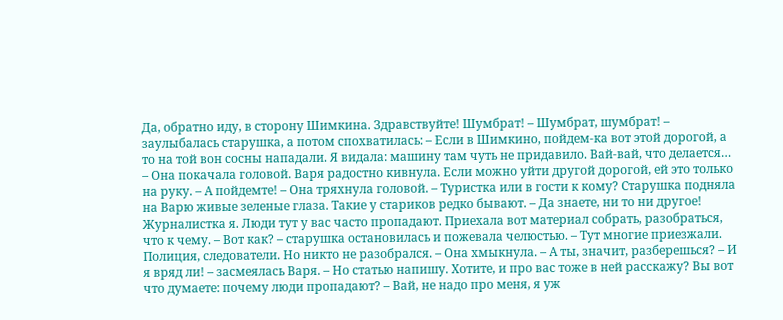Да, обратно иду, в сторону Шимкина. Здравствуйте! Шумбрат! – Шумбрат, шумбрат! – заулыбалась старушка, а потом спохватилась: – Если в Шимкино, пойдем-ка вот этой дорогой, а то на той вон сосны нападали. Я видала: машину там чуть не придавило. Вай-вай, что делается… – Она покачала головой. Варя радостно кивнула. Если можно уйти другой дорогой, ей это только на руку. – А пойдемте! – Она тряхнула головой. – Туристка или в гости к кому? Старушка подняла на Варю живые зеленые глаза. Такие у стариков редко бывают. – Да знаете, ни то ни другое! Журналистка я. Люди тут у вас часто пропадают. Приехала вот материал собрать, разобраться, что к чему. – Вот как? – старушка остановилась и пожевала челюстью. – Тут многие приезжали. Полиция, следователи. Но никто не разобрался. – Она хмыкнула. – А ты, значит, разберешься? – И я вряд ли! – засмеялась Варя. – Но статью напишу. Хотите, и про вас тоже в ней расскажу? Вы вот что думаете: почему люди пропадают? – Вай, не надо про меня, я уж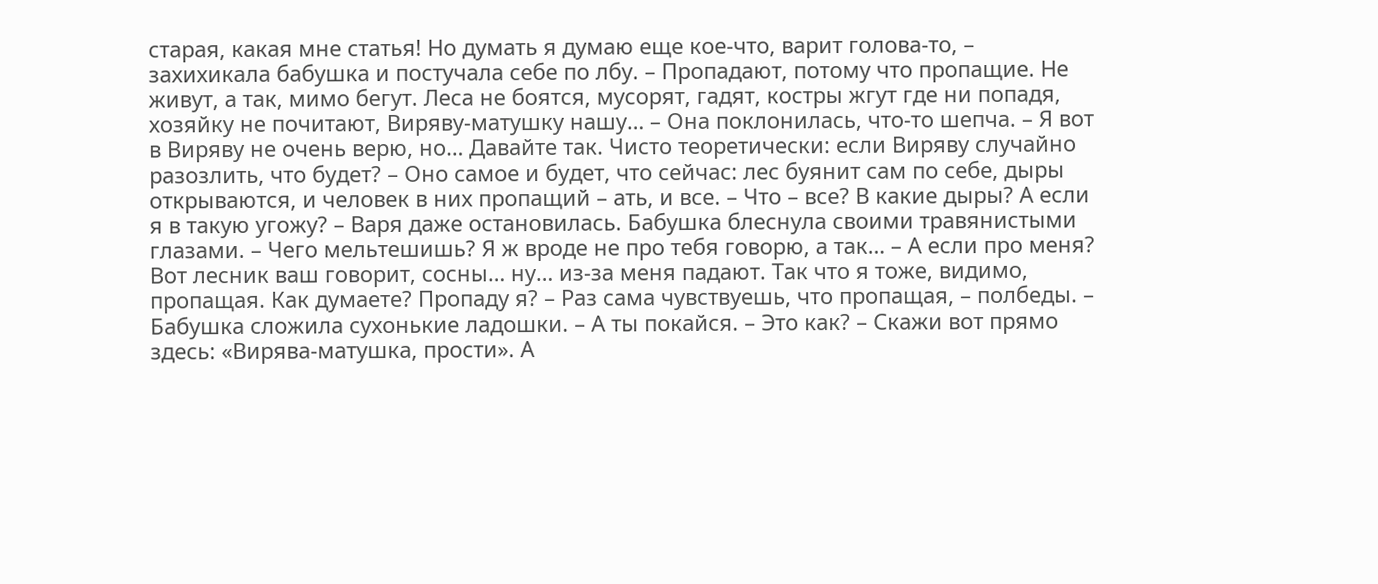старая, какая мне статья! Но думать я думаю еще кое-что, варит голова-то, – захихикала бабушка и постучала себе по лбу. – Пропадают, потому что пропащие. Не живут, а так, мимо бегут. Леса не боятся, мусорят, гадят, костры жгут где ни попадя, хозяйку не почитают, Виряву-матушку нашу… – Она поклонилась, что-то шепча. – Я вот в Виряву не очень верю, но… Давайте так. Чисто теоретически: если Виряву случайно разозлить, что будет? – Оно самое и будет, что сейчас: лес буянит сам по себе, дыры открываются, и человек в них пропащий – ать, и все. – Что – все? В какие дыры? А если я в такую угожу? – Варя даже остановилась. Бабушка блеснула своими травянистыми глазами. – Чего мельтешишь? Я ж вроде не про тебя говорю, а так… – А если про меня? Вот лесник ваш говорит, сосны… ну… из-за меня падают. Так что я тоже, видимо, пропащая. Как думаете? Пропаду я? – Раз сама чувствуешь, что пропащая, – полбеды. – Бабушка сложила сухонькие ладошки. – А ты покайся. – Это как? – Скажи вот прямо здесь: «Вирява-матушка, прости». А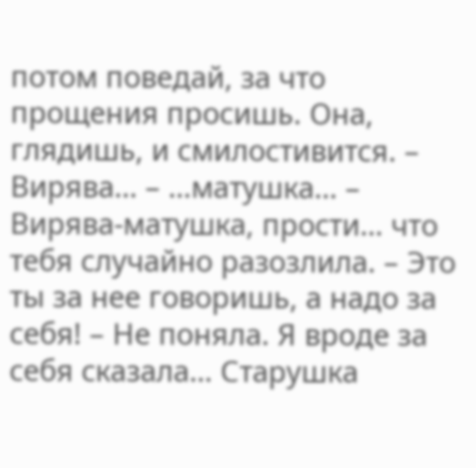потом поведай, за что прощения просишь. Она, глядишь, и смилостивится. – Вирява… – …матушка… – Вирява-матушка, прости… что тебя случайно разозлила. – Это ты за нее говоришь, а надо за себя! – Не поняла. Я вроде за себя сказала… Старушка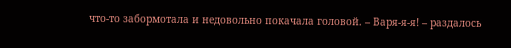что-то забормотала и недовольно покачала головой. – Варя-я-я! – раздалось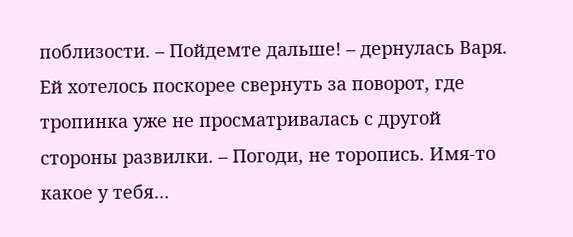поблизости. – Пойдемте дальше! – дернулась Варя. Ей хотелось поскорее свернуть за поворот, где тропинка уже не просматривалась с другой стороны развилки. – Погоди, не торопись. Имя-то какое у тебя…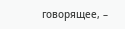говорящее, –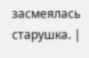засмеялась старушка. |